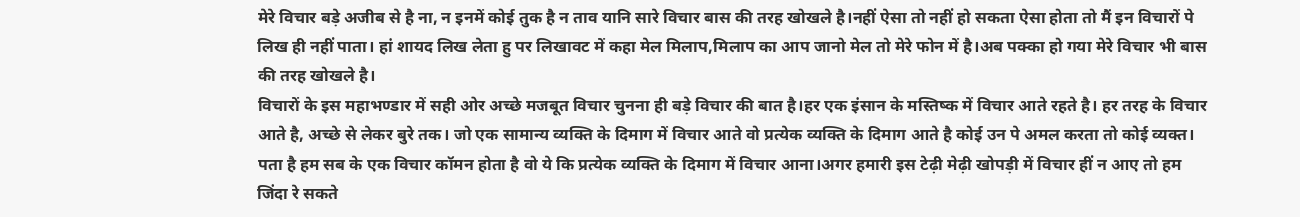मेरे विचार बड़े अजीब से है ना, न इनमें कोई तुक है न ताव यानि सारे विचार बास की तरह खोखले है।नहीं ऐसा तो नहीं हो सकता ऐसा होता तो मैं इन विचारों पे लिख ही नहीं पाता। हां शायद लिख लेता हु पर लिखावट में कहा मेल मिलाप,मिलाप का आप जानो मेल तो मेरे फोन में है।अब पक्का हो गया मेरे विचार भी बास की तरह खोखले है।
विचारों के इस महाभण्डार में सही ओर अच्छे मजबूत विचार चुनना ही बड़े विचार की बात है।हर एक इंसान के मस्तिष्क में विचार आते रहते है। हर तरह के विचार आते है, अच्छे से लेकर बुरे तक। जो एक सामान्य व्यक्ति के दिमाग में विचार आते वो प्रत्येक व्यक्ति के दिमाग आते है कोई उन पे अमल करता तो कोई व्यक्त।
पता है हम सब के एक विचार कॉमन होता है वो ये कि प्रत्येक व्यक्ति के दिमाग में विचार आना।अगर हमारी इस टेढ़ी मेढ़ी खोपड़ी में विचार हीं न आए तो हम जिंदा रे सकते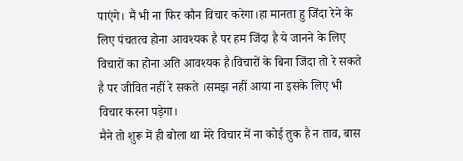पाएंगे। मैं भी ना फिर कौन विचार करेगा।हा मानता हु जिंदा रेने के लिए पंचतत्व होना आवश्यक है पर हम जिंदा है ये जानने के लिए विचारों का होना अति आवश्यक है।विचारों के बिना जिंदा तो रे सकते है पर जीवित नहीं रे सकते ।समझ नहीं आया ना इसके लिए भी विचार करना पड़ेगा।
मैने तो शुरू में ही बोला था मेरे विचार में ना कोई तुक है न ताव, बास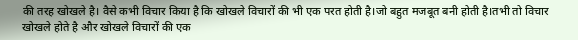की तरह खोखले है। वैसे कभी विचार किया है कि खोखले विचारों की भी एक परत होती है।जो बहुत मजबूत बनी होती है।तभी तो विचार खोखले होते है और खोखले विचारों की एक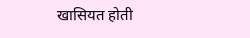खासियत होती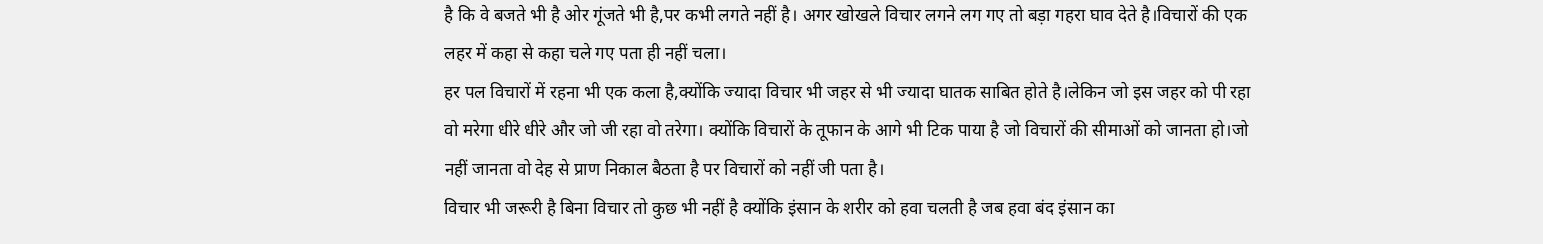है कि वे बजते भी है ओर गूंजते भी है,पर कभी लगते नहीं है। अगर खोखले विचार लगने लग गए तो बड़ा गहरा घाव देते है।विचारों की एक लहर में कहा से कहा चले गए पता ही नहीं चला।
हर पल विचारों में रहना भी एक कला है,क्योंकि ज्यादा विचार भी जहर से भी ज्यादा घातक साबित होते है।लेकिन जो इस जहर को पी रहा वो मरेगा धीरे धीरे और जो जी रहा वो तरेगा। क्योंकि विचारों के तूफान के आगे भी टिक पाया है जो विचारों की सीमाओं को जानता हो।जो नहीं जानता वो देह से प्राण निकाल बैठता है पर विचारों को नहीं जी पता है।
विचार भी जरूरी है बिना विचार तो कुछ भी नहीं है क्योंकि इंसान के शरीर को हवा चलती है जब हवा बंद इंसान का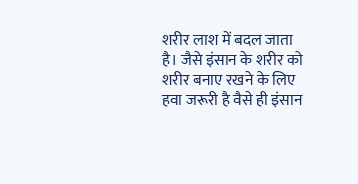शरीर लाश में बदल जाता है। जैसे इंसान के शरीर को शरीर बनाए रखने के लिए हवा जरूरी है वैसे ही इंसान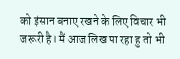को इंसान बनाए रखने के लिए विचार भी जरूरी है। मैं आज लिख पा रहा हु तो भी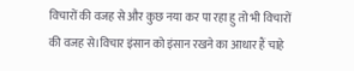विचारों की वजह से और कुछ नया कर पा रहा हु तो भी विचारों की वजह से।विचार इंसान को इंसान रखने का आधार हैं चाहे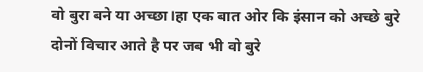वो बुरा बने या अच्छा।हा एक बात ओर कि इंसान को अच्छे बुरे दोनों विचार आते है पर जब भी वो बुरे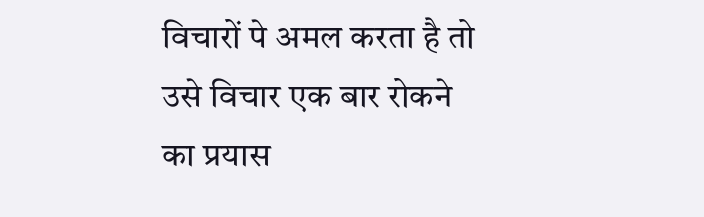विचारों पे अमल करता है तो उसे विचार एक बार रोकने का प्रयास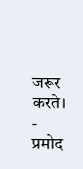जरूर करते।
- प्रमोद